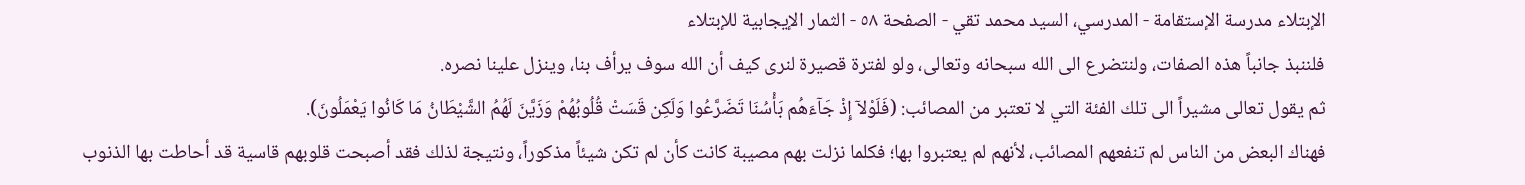الإبتلاء مدرسة الإستقامة - المدرسي، السيد محمد تقي - الصفحة ٥٨ - الثمار الإيجابية للإبتلاء
فلننبذ جانباً هذه الصفات، ولنتضرع الى الله سبحانه وتعالى، ولو لفترة قصيرة لنرى كيف أن الله سوف يرأف بنا، وينزل علينا نصره.
ثم يقول تعالى مشيراً الى تلك الفئة التي لا تعتبر من المصائب: (فَلَوْلآ إِذْ جَآءَهُم بَأْسُنَا تَضَرَّعُوا وَلَكِن قَسَتْ قُلُوبُهُمْ وَزَيَّنَ لَهُمُ الشَّيْطَانُ مَا كَانُوا يَعْمَلُونَ).
فهناك البعض من الناس لم تنفعهم المصائب، لأنهم لم يعتبروا بها؛ فكلما نزلت بهم مصيبة كانت كأن لم تكن شيئاً مذكوراً، ونتيجة لذلك فقد أصبحت قلوبهم قاسية قد أحاطت بها الذنوب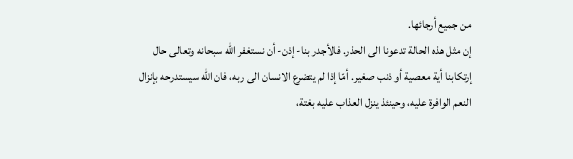من جميع أرجائها.
إن مثل هذه الحالة تدعونا الى الحذر. فالأجدر بنا- إذن- أن نستغفر الله سبحانه وتعالى حال إرتكابنا أية معصية أو ذنب صغير. أمّا إذا لم يتضرع الانسان الى ربه، فان الله سيستدرحه بإنزال النعم الوافرة عليه، وحينئذ ينزل العذاب عليه بغتة،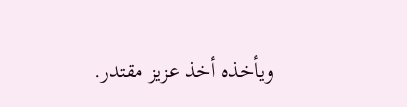ويأخذه أخذ عزيز مقتدر.